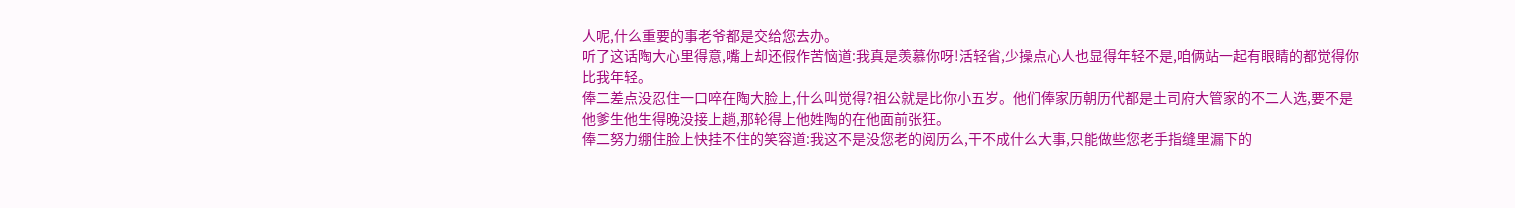人呢,什么重要的事老爷都是交给您去办。
听了这话陶大心里得意,嘴上却还假作苦恼道:我真是羡慕你呀!活轻省,少操点心人也显得年轻不是,咱俩站一起有眼睛的都觉得你比我年轻。
俸二差点没忍住一口啐在陶大脸上,什么叫觉得?祖公就是比你小五岁。他们俸家历朝历代都是土司府大管家的不二人选,要不是他爹生他生得晚没接上趟,那轮得上他姓陶的在他面前张狂。
俸二努力绷住脸上快挂不住的笑容道:我这不是没您老的阅历么,干不成什么大事,只能做些您老手指缝里漏下的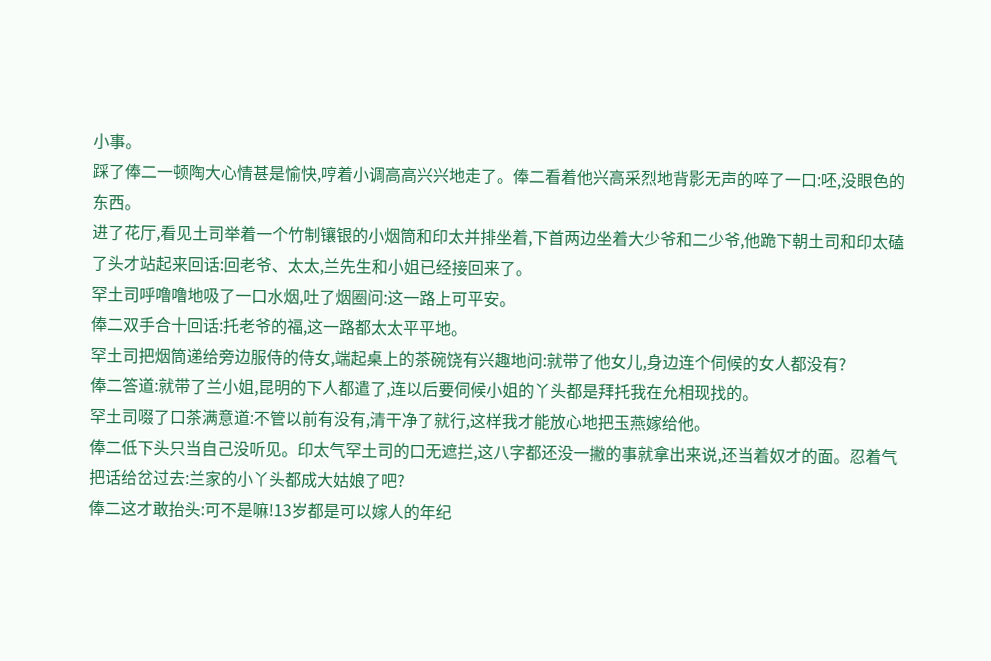小事。
踩了俸二一顿陶大心情甚是愉快,哼着小调高高兴兴地走了。俸二看着他兴高采烈地背影无声的啐了一口:呸,没眼色的东西。
进了花厅,看见土司举着一个竹制镶银的小烟筒和印太并排坐着,下首两边坐着大少爷和二少爷,他跪下朝土司和印太磕了头才站起来回话:回老爷、太太,兰先生和小姐已经接回来了。
罕土司呼噜噜地吸了一口水烟,吐了烟圈问:这一路上可平安。
俸二双手合十回话:托老爷的福,这一路都太太平平地。
罕土司把烟筒递给旁边服侍的侍女,端起桌上的茶碗饶有兴趣地问:就带了他女儿,身边连个伺候的女人都没有?
俸二答道:就带了兰小姐,昆明的下人都遣了,连以后要伺候小姐的丫头都是拜托我在允相现找的。
罕土司啜了口茶满意道:不管以前有没有,清干净了就行,这样我才能放心地把玉燕嫁给他。
俸二低下头只当自己没听见。印太气罕土司的口无遮拦,这八字都还没一撇的事就拿出来说,还当着奴才的面。忍着气把话给岔过去:兰家的小丫头都成大姑娘了吧?
俸二这才敢抬头:可不是嘛!13岁都是可以嫁人的年纪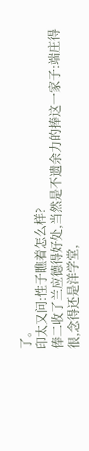了。
印太又问:性子瞧着怎么样?
俸二收了兰应德得好处,当然是不遗余力的捧这一家子:端庄得很,念得还是洋学堂,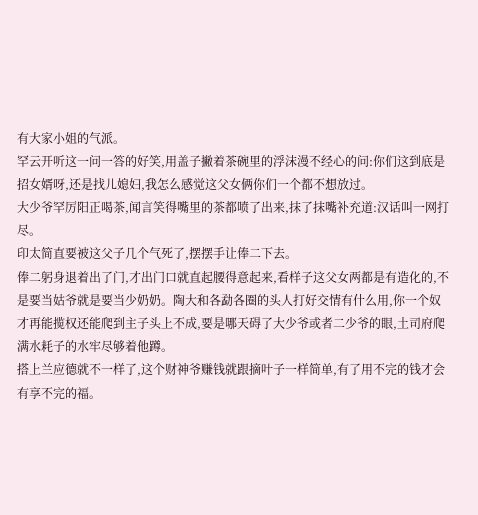有大家小姐的气派。
罕云开听这一问一答的好笑,用盖子撇着茶碗里的浮沫漫不经心的问:你们这到底是招女婿呀,还是找儿媳妇,我怎么感觉这父女俩你们一个都不想放过。
大少爷罕厉阳正喝茶,闻言笑得嘴里的茶都喷了出来,抹了抹嘴补充道:汉话叫一网打尽。
印太简直要被这父子几个气死了,摆摆手让俸二下去。
俸二躬身退着出了门,才出门口就直起腰得意起来,看样子这父女两都是有造化的,不是要当姑爷就是要当少奶奶。陶大和各勐各圈的头人打好交情有什么用,你一个奴才再能揽权还能爬到主子头上不成,要是哪天碍了大少爷或者二少爷的眼,土司府爬满水耗子的水牢尽够着他蹲。
搭上兰应德就不一样了,这个财神爷赚钱就跟摘叶子一样简单,有了用不完的钱才会有享不完的福。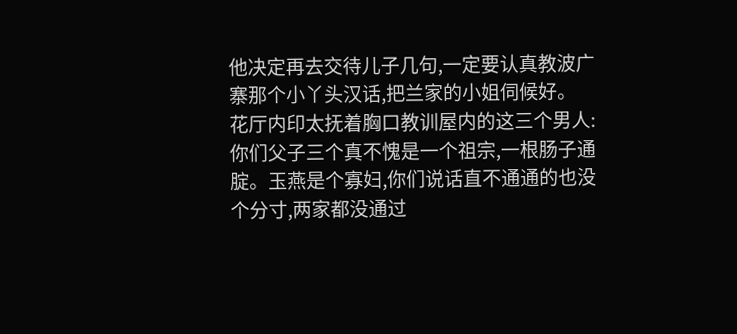他决定再去交待儿子几句,一定要认真教波广寨那个小丫头汉话,把兰家的小姐伺候好。
花厅内印太抚着胸口教训屋内的这三个男人:你们父子三个真不愧是一个祖宗,一根肠子通腚。玉燕是个寡妇,你们说话直不通通的也没个分寸,两家都没通过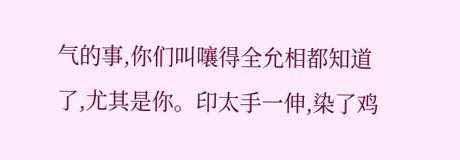气的事,你们叫嚷得全允相都知道了,尤其是你。印太手一伸,染了鸡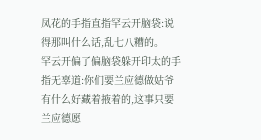凤花的手指直指罕云开脑袋:说得那叫什么话,乱七八糟的。
罕云开偏了偏脑袋躲开印太的手指无辜道:你们要兰应德做姑爷有什么好藏着掖着的,这事只要兰应德愿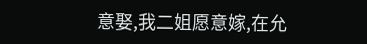意娶,我二姐愿意嫁,在允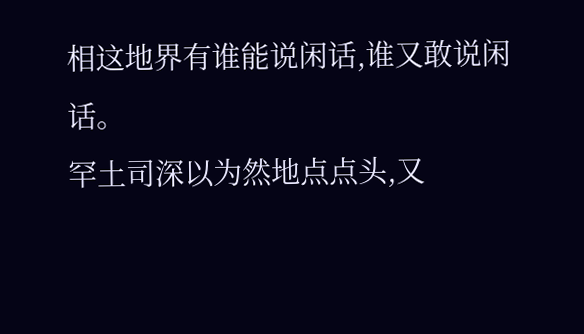相这地界有谁能说闲话,谁又敢说闲话。
罕土司深以为然地点点头,又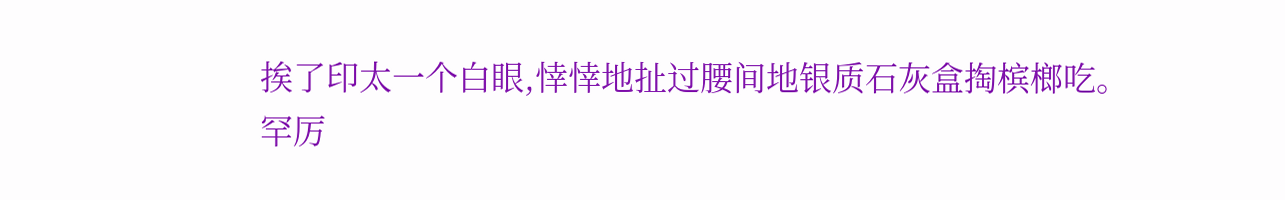挨了印太一个白眼,悻悻地扯过腰间地银质石灰盒掏槟榔吃。
罕厉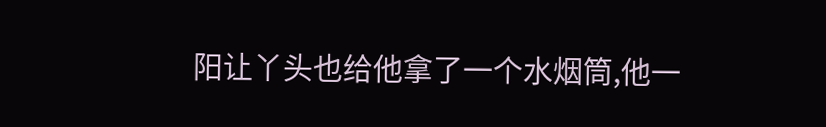阳让丫头也给他拿了一个水烟筒,他一